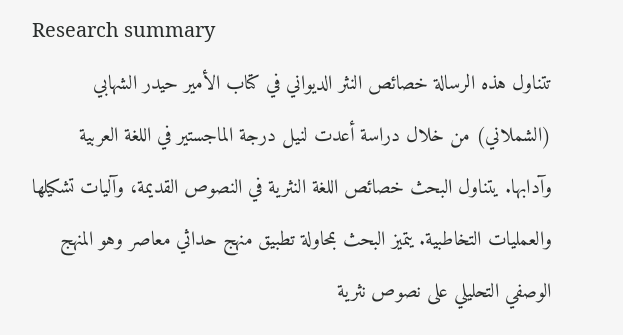Research summary
تتناول هذه الرسالة خصائص النثر الديواني في كتاب الأمير حيدر الشهابي (الشملاني) من خلال دراسة أعدت لنيل درجة الماجستير في اللغة العربية وآدابها. يتناول البحث خصائص اللغة النثرية في النصوص القديمة، وآليات تشكيلها والعمليات التخاطبية. يتميز البحث بمحاولة تطبيق منهج حداثي معاصر وهو المنهج الوصفي التحليلي على نصوص نثرية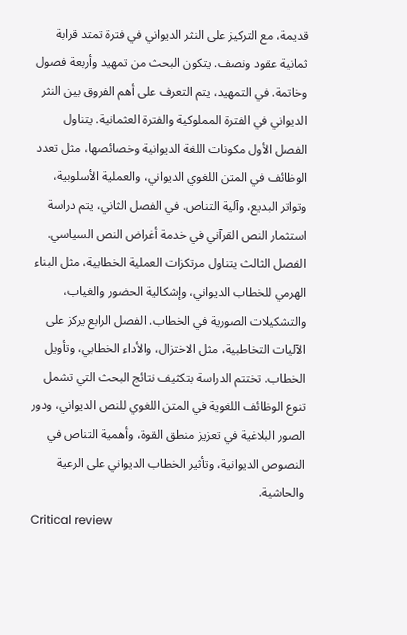قديمة، مع التركيز على النثر الديواني في فترة تمتد قرابة ثمانية عقود ونصف. يتكون البحث من تمهيد وأربعة فصول وخاتمة. في التمهيد، يتم التعرف على أهم الفروق بين النثر الديواني في الفترة المملوكية والفترة العثمانية. يتناول الفصل الأول مكونات اللغة الديوانية وخصائصها، مثل تعدد الوظائف في المتن اللغوي الديواني، والعملية الأسلوبية، وتواتر البديع، وآلية التناص. في الفصل الثاني، يتم دراسة استثمار النص القرآني في خدمة أغراض النص السياسي. الفصل الثالث يتناول مرتكزات العملية الخطابية، مثل البناء الهرمي للخطاب الديواني، وإشكالية الحضور والغياب، والتشكيلات الصورية في الخطاب. الفصل الرابع يركز على الآليات التخاطبية، مثل الاختزال، والأداء الخطابي، وتأويل الخطاب. تختتم الدراسة بتكثيف نتائج البحث التي تشمل تنوع الوظائف اللغوية في المتن اللغوي للنص الديواني، ودور الصور البلاغية في تعزيز منطق القوة، وأهمية التناص في النصوص الديوانية، وتأثير الخطاب الديواني على الرعية والحاشية.
Critical review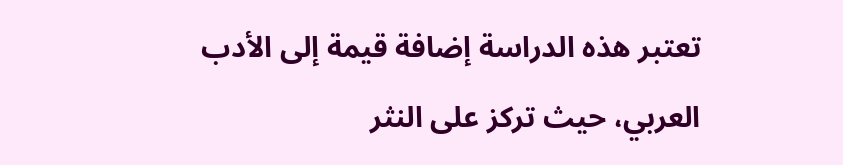تعتبر هذه الدراسة إضافة قيمة إلى الأدب العربي، حيث تركز على النثر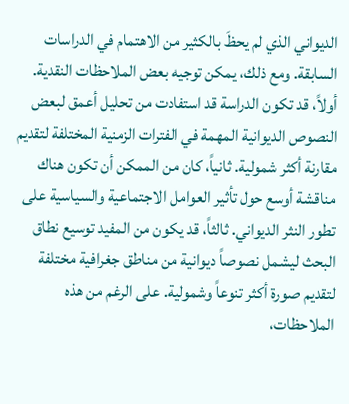الديواني الذي لم يحظَ بالكثير من الاهتمام في الدراسات السابقة. ومع ذلك، يمكن توجيه بعض الملاحظات النقدية. أولاً، قد تكون الدراسة قد استفادت من تحليل أعمق لبعض النصوص الديوانية المهمة في الفترات الزمنية المختلفة لتقديم مقارنة أكثر شمولية. ثانياً، كان من الممكن أن تكون هناك مناقشة أوسع حول تأثير العوامل الاجتماعية والسياسية على تطور النثر الديواني. ثالثاً، قد يكون من المفيد توسيع نطاق البحث ليشمل نصوصاً ديوانية من مناطق جغرافية مختلفة لتقديم صورة أكثر تنوعاً وشمولية. على الرغم من هذه الملاحظات،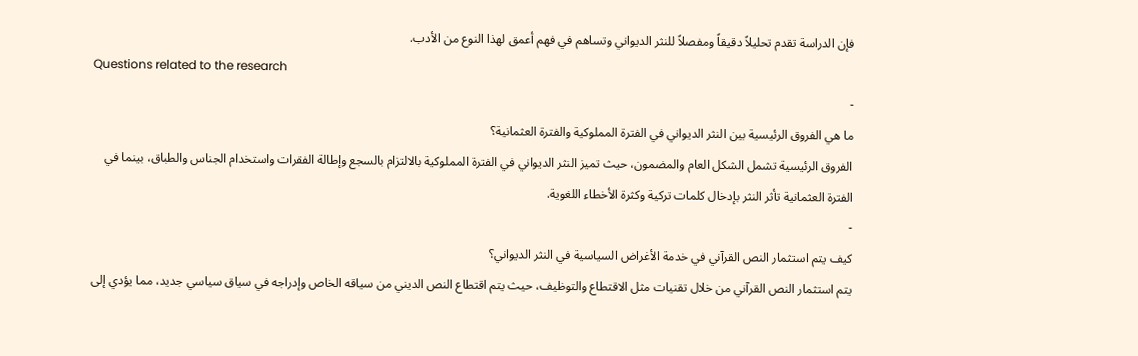فإن الدراسة تقدم تحليلاً دقيقاً ومفصلاً للنثر الديواني وتساهم في فهم أعمق لهذا النوع من الأدب.
Questions related to the research
-
ما هي الفروق الرئيسية بين النثر الديواني في الفترة المملوكية والفترة العثمانية؟
الفروق الرئيسية تشمل الشكل العام والمضمون، حيث تميز النثر الديواني في الفترة المملوكية بالالتزام بالسجع وإطالة الفقرات واستخدام الجناس والطباق، بينما في الفترة العثمانية تأثر النثر بإدخال كلمات تركية وكثرة الأخطاء اللغوية.
-
كيف يتم استثمار النص القرآني في خدمة الأغراض السياسية في النثر الديواني؟
يتم استثمار النص القرآني من خلال تقنيات مثل الاقتطاع والتوظيف، حيث يتم اقتطاع النص الديني من سياقه الخاص وإدراجه في سياق سياسي جديد، مما يؤدي إلى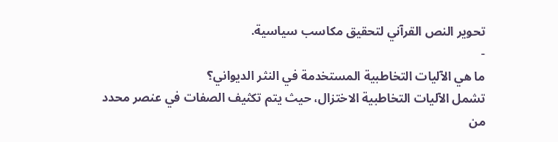تحوير النص القرآني لتحقيق مكاسب سياسية.
-
ما هي الآليات التخاطبية المستخدمة في النثر الديواني؟
تشمل الآليات التخاطبية الاختزال، حيث يتم تكثيف الصفات في عنصر محدد من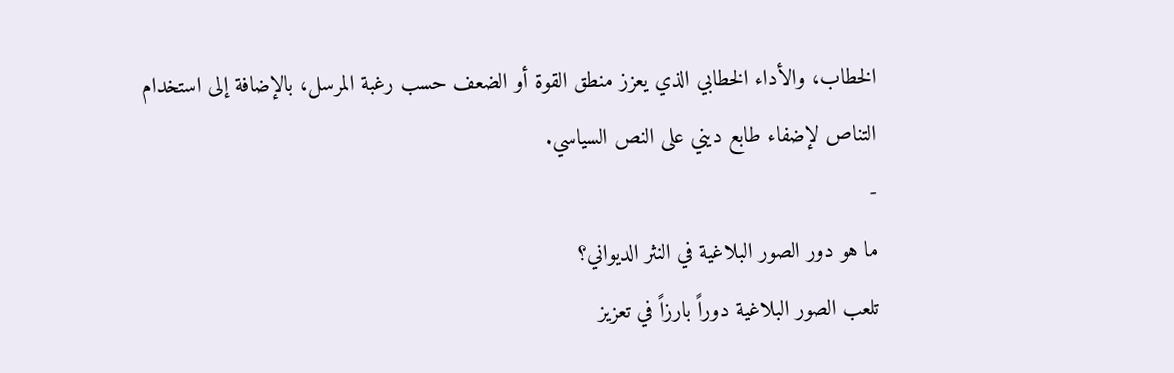الخطاب، والأداء الخطابي الذي يعزز منطق القوة أو الضعف حسب رغبة المرسل، بالإضافة إلى استخدام التناص لإضفاء طابع ديني على النص السياسي.
-
ما هو دور الصور البلاغية في النثر الديواني؟
تلعب الصور البلاغية دوراً بارزاً في تعزيز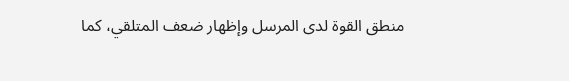منطق القوة لدى المرسل وإظهار ضعف المتلقي، كما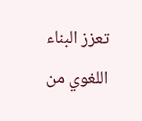تعزز البناء اللغوي من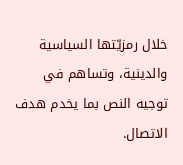خلال رمزيّتها السياسية والدينية، وتساهم في توجيه النص بما يخدم هدف الاتصال.